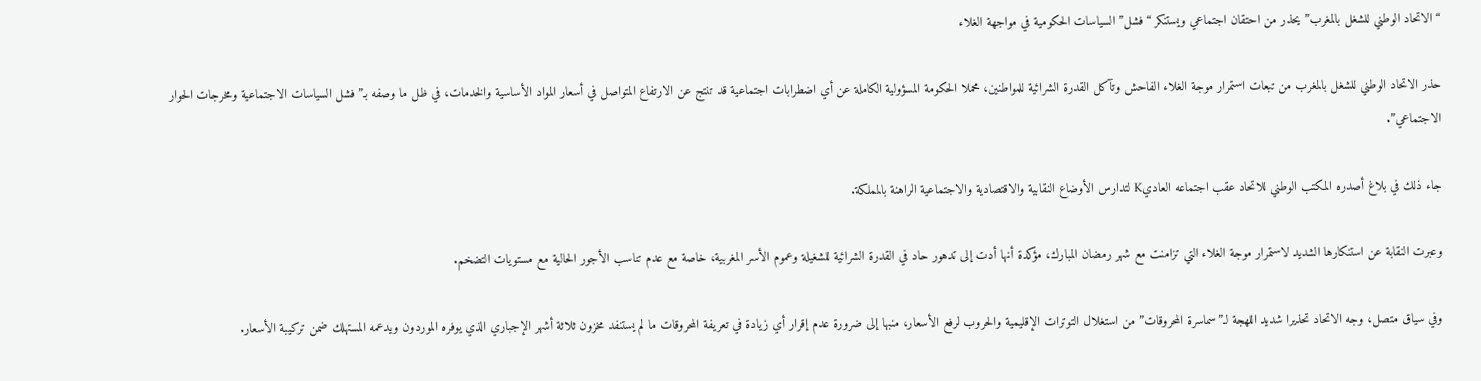“الاتحاد الوطني للشغل بالمغرب” يحذر من احتقان اجتماعي ويستنكر “فشل” السياسات الحكومية في مواجهة الغلاء

حذر الاتحاد الوطني للشغل بالمغرب من تبعات استمرار موجة الغلاء الفاحش وتآكل القدرة الشرائية للمواطنين، محملا الحكومة المسؤولية الكاملة عن أي اضطرابات اجتماعية قد تنتج عن الارتفاع المتواصل في أسعار المواد الأساسية والخدمات، في ظل ما وصفه بـ”فشل السياسات الاجتماعية ومخرجات الحوار الاجتماعي”.

جاء ذلك في بلاغ أصدره المكتب الوطني للاتحاد عقب اجتماعه العاديK لتدارس الأوضاع النقابية والاقتصادية والاجتماعية الراهنة بالمملكة.

وعبرت النقابة عن استنكارها الشديد لاستمرار موجة الغلاء التي تزامنت مع شهر رمضان المبارك، مؤكدة أنها أدت إلى تدهور حاد في القدرة الشرائية للشغيلة وعموم الأسر المغربية، خاصة مع عدم تناسب الأجور الحالية مع مستويات التضخم.

وفي سياق متصل، وجه الاتحاد تحذيرا شديد اللهجة لـ”سماسرة المحروقات” من استغلال التوترات الإقليمية والحروب لرفع الأسعار، منبها إلى ضرورة عدم إقرار أي زيادة في تعريفة المحروقات ما لم يستنفد مخزون ثلاثة أشهر الإجباري الذي يوفره الموردون ويدعمه المستهلك ضمن تركيبة الأسعار.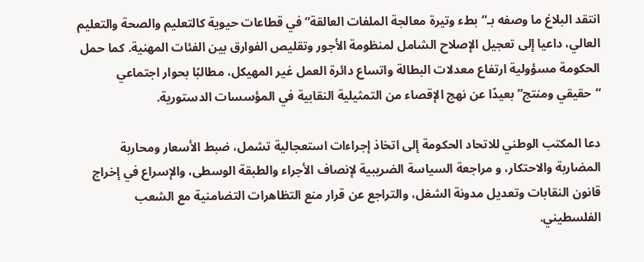انتقد البلاغ ما وصفه بـ”بطء وتيرة معالجة الملفات العالقة” في قطاعات حيوية كالتعليم والصحة والتعليم العالي، داعيا إلى تعجيل الإصلاح الشامل لمنظومة الأجور وتقليص الفوارق بين الفئات المهنية. كما حمل الحكومة مسؤولية ارتفاع معدلات البطالة واتساع دائرة العمل غير المهيكل، مطالبًا بحوار اجتماعي “حقيقي ومنتج” بعيدًا عن نهج الإقصاء من التمثيلية النقابية في المؤسسات الدستورية.

دعا المكتب الوطني للاتحاد الحكومة إلى اتخاذ إجراءات استعجالية تشمل، ضبط الأسعار ومحاربة المضاربة والاحتكار، و مراجعة السياسة الضريبية لإنصاف الأجراء والطبقة الوسطى، والإسراع في إخراج قانون النقابات وتعديل مدونة الشغل، والتراجع عن قرار منع التظاهرات التضامنية مع الشعب الفلسطيني.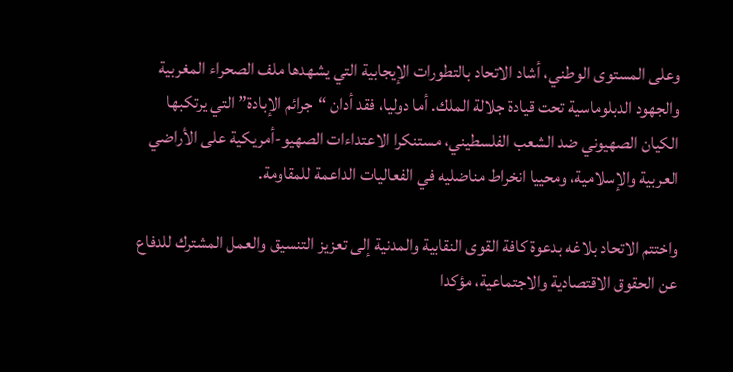وعلى المستوى الوطني، أشاد الاتحاد بالتطورات الإيجابية التي يشهدها ملف الصحراء المغربية والجهود الدبلوماسية تحت قيادة جلالة الملك. أما دوليا، فقد أدان “جرائم الإبادة” التي يرتكبها الكيان الصهيوني ضد الشعب الفلسطيني، مستنكرا الاعتداءات الصهيو-أمريكية على الأراضي العربية والإسلامية، ومحييا انخراط مناضليه في الفعاليات الداعمة للمقاومة.

واختتم الاتحاد بلاغه بدعوة كافة القوى النقابية والمدنية إلى تعزيز التنسيق والعمل المشترك للدفاع عن الحقوق الاقتصادية والاجتماعية، مؤكدا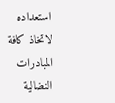استعداده لاتخاذ كافة المبادرات النضالية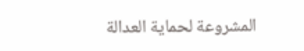المشروعة لحماية العدالة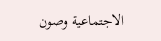الاجتماعية وصون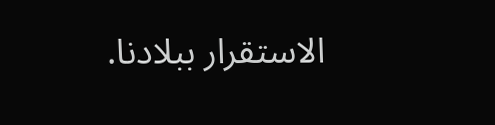الاستقرار ببلادنا.